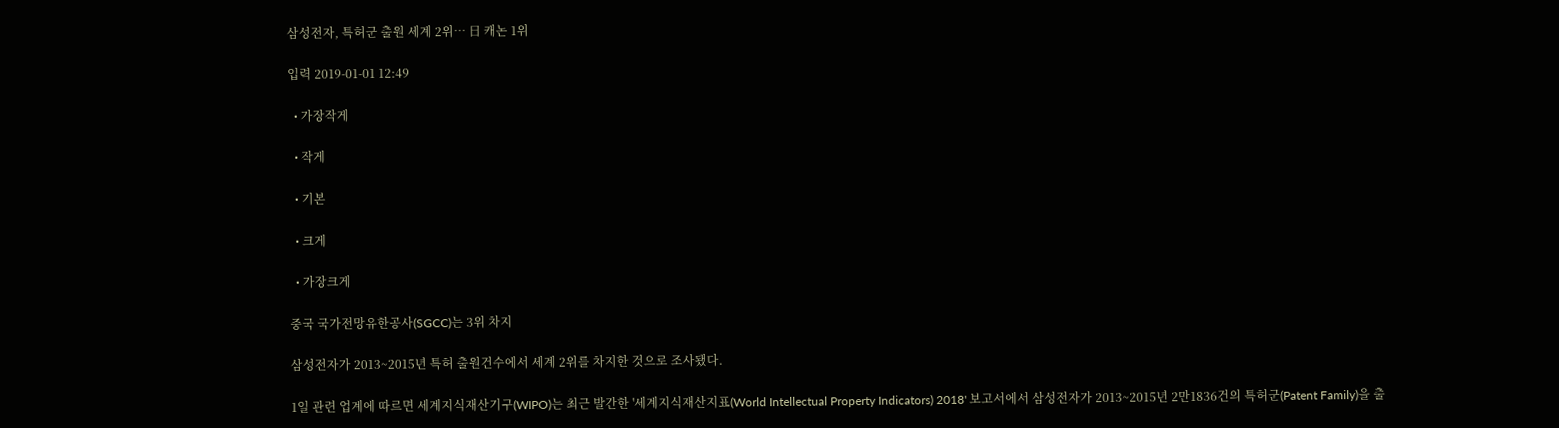삼성전자, 특허군 출원 세계 2위… 日 캐논 1위

입력 2019-01-01 12:49

  • 가장작게

  • 작게

  • 기본

  • 크게

  • 가장크게

중국 국가전망유한공사(SGCC)는 3위 차지

삼성전자가 2013~2015년 특허 출원건수에서 세계 2위를 차지한 것으로 조사됐다.

1일 관련 업계에 따르면 세계지식재산기구(WIPO)는 최근 발간한 '세계지식재산지표(World Intellectual Property Indicators) 2018' 보고서에서 삼성전자가 2013~2015년 2만1836건의 특허군(Patent Family)을 출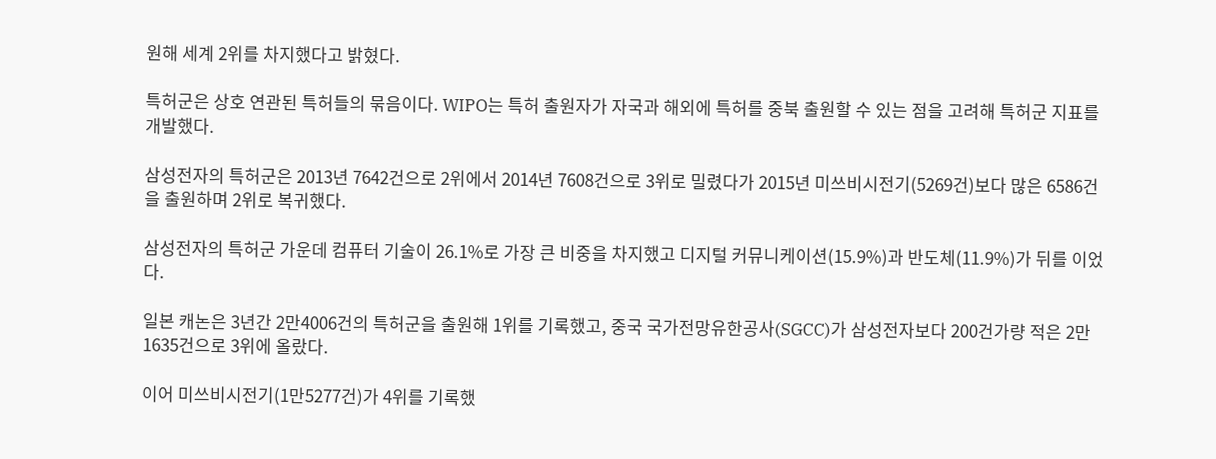원해 세계 2위를 차지했다고 밝혔다.

특허군은 상호 연관된 특허들의 묶음이다. WIPO는 특허 출원자가 자국과 해외에 특허를 중북 출원할 수 있는 점을 고려해 특허군 지표를 개발했다.

삼성전자의 특허군은 2013년 7642건으로 2위에서 2014년 7608건으로 3위로 밀렸다가 2015년 미쓰비시전기(5269건)보다 많은 6586건을 출원하며 2위로 복귀했다.

삼성전자의 특허군 가운데 컴퓨터 기술이 26.1%로 가장 큰 비중을 차지했고 디지털 커뮤니케이션(15.9%)과 반도체(11.9%)가 뒤를 이었다.

일본 캐논은 3년간 2만4006건의 특허군을 출원해 1위를 기록했고, 중국 국가전망유한공사(SGCC)가 삼성전자보다 200건가량 적은 2만1635건으로 3위에 올랐다.

이어 미쓰비시전기(1만5277건)가 4위를 기록했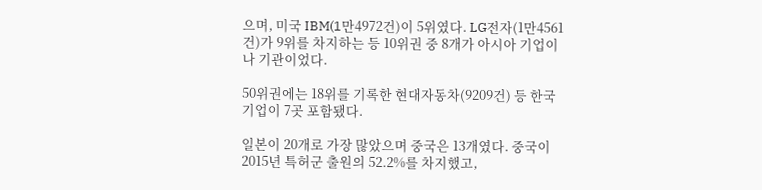으며, 미국 IBM(1만4972건)이 5위였다. LG전자(1만4561건)가 9위를 차지하는 등 10위권 중 8개가 아시아 기업이나 기관이었다.

50위권에는 18위를 기록한 현대자동차(9209건) 등 한국 기업이 7곳 포함됐다.

일본이 20개로 가장 많았으며 중국은 13개였다. 중국이 2015년 특허군 출원의 52.2%를 차지했고,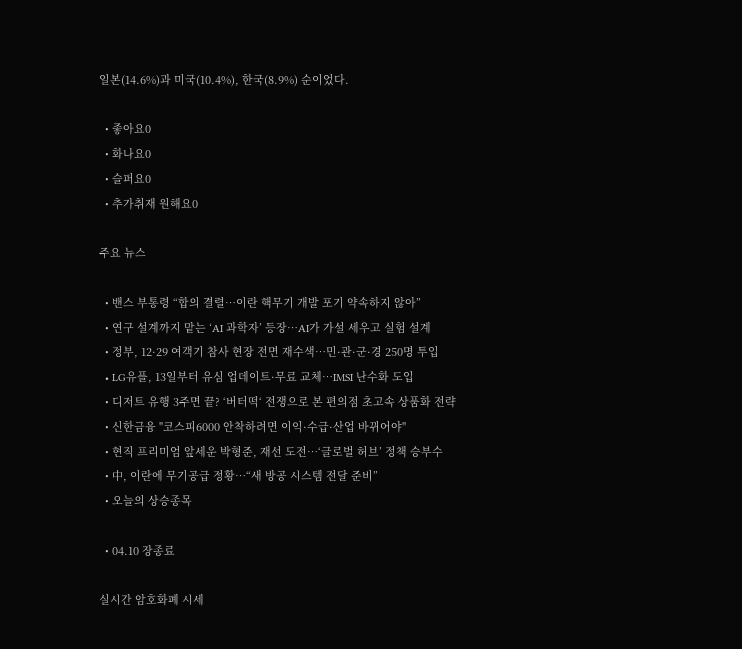일본(14.6%)과 미국(10.4%), 한국(8.9%) 순이었다.

  • 좋아요0
  • 화나요0
  • 슬퍼요0
  • 추가취재 원해요0

주요 뉴스

  • 밴스 부통령 “합의 결렬…이란 핵무기 개발 포기 약속하지 않아”
  • 연구 설계까지 맡는 ‘AI 과학자’ 등장…AI가 가설 세우고 실험 설계
  • 정부, 12·29 여객기 참사 현장 전면 재수색…민·관·군·경 250명 투입
  • LG유플, 13일부터 유심 업데이트·무료 교체…IMSI 난수화 도입
  • 디저트 유행 3주면 끝? ‘버터떡‘ 전쟁으로 본 편의점 초고속 상품화 전략
  • 신한금융 "코스피6000 안착하려면 이익·수급·산업 바뀌어야"
  • 현직 프리미엄 앞세운 박형준, 재선 도전…‘글로벌 허브’ 정책 승부수
  • 中, 이란에 무기공급 정황…“새 방공 시스템 전달 준비”
  • 오늘의 상승종목

  • 04.10 장종료

실시간 암호화폐 시세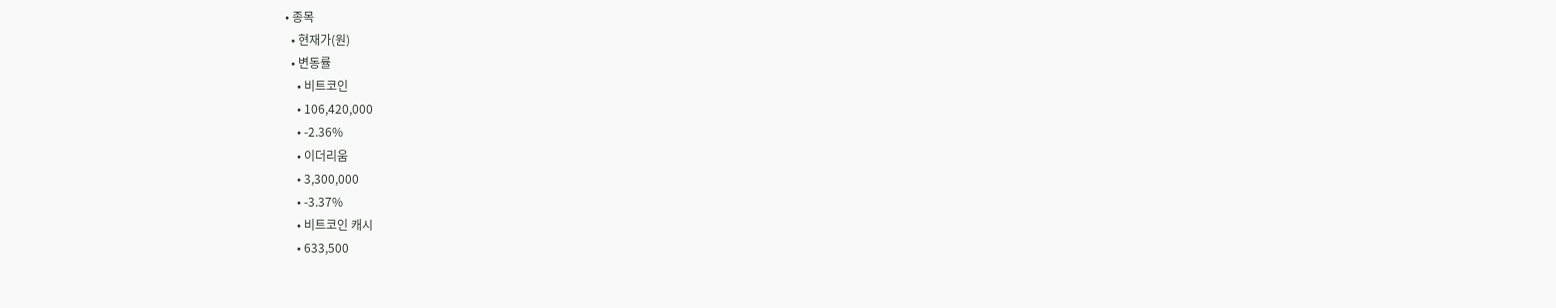• 종목
  • 현재가(원)
  • 변동률
    • 비트코인
    • 106,420,000
    • -2.36%
    • 이더리움
    • 3,300,000
    • -3.37%
    • 비트코인 캐시
    • 633,500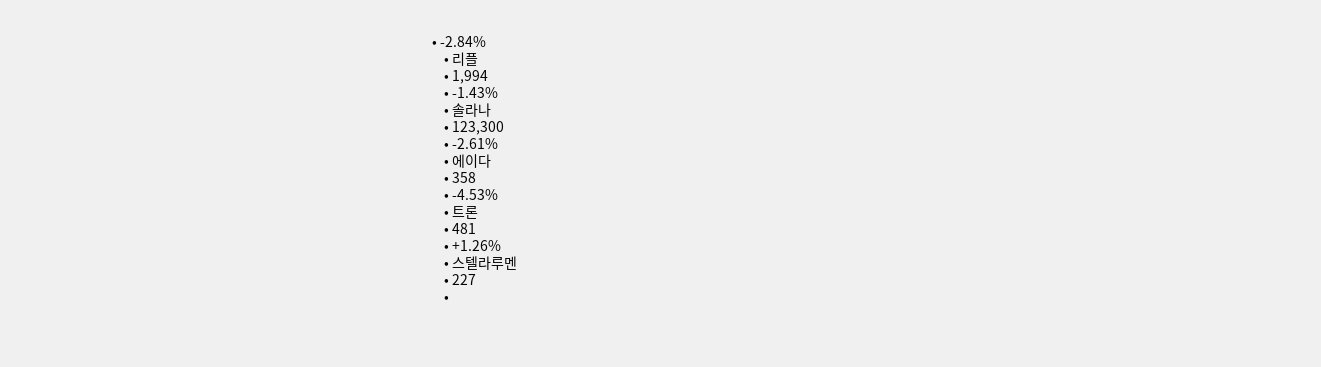• -2.84%
    • 리플
    • 1,994
    • -1.43%
    • 솔라나
    • 123,300
    • -2.61%
    • 에이다
    • 358
    • -4.53%
    • 트론
    • 481
    • +1.26%
    • 스텔라루멘
    • 227
    •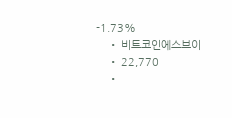-1.73%
    • 비트코인에스브이
    • 22,770
    •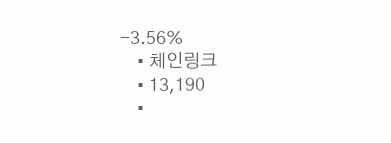-3.56%
    • 체인링크
    • 13,190
    •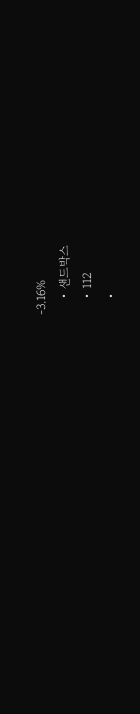-3.16%
    • 샌드박스
    • 112
    •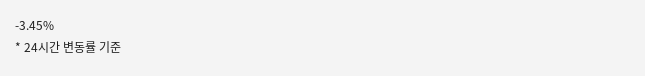-3.45%
* 24시간 변동률 기준